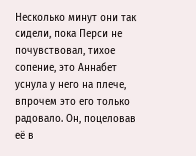Несколько минут они так сидели, пока Перси не почувствовал, тихое сопение, это Аннабет уснула у него на плече, впрочем это его только радовало. Он, поцеловав её в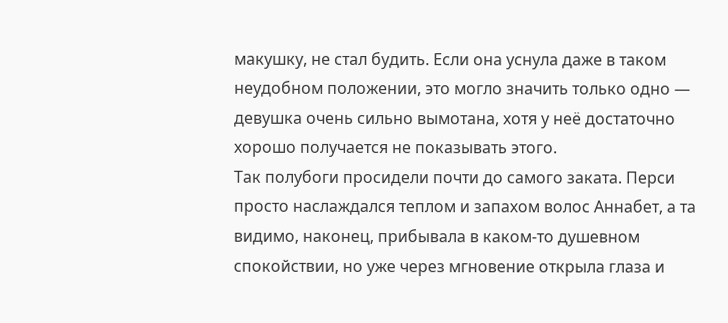макушку, не стал будить. Если она уснула даже в таком неудобном положении, это могло значить только одно — девушка очень сильно вымотана, хотя у неё достаточно хорошо получается не показывать этого.
Так полубоги просидели почти до самого заката. Перси просто наслаждался теплом и запахом волос Аннабет, а та видимо, наконец, прибывала в каком-то душевном спокойствии, но уже через мгновение открыла глаза и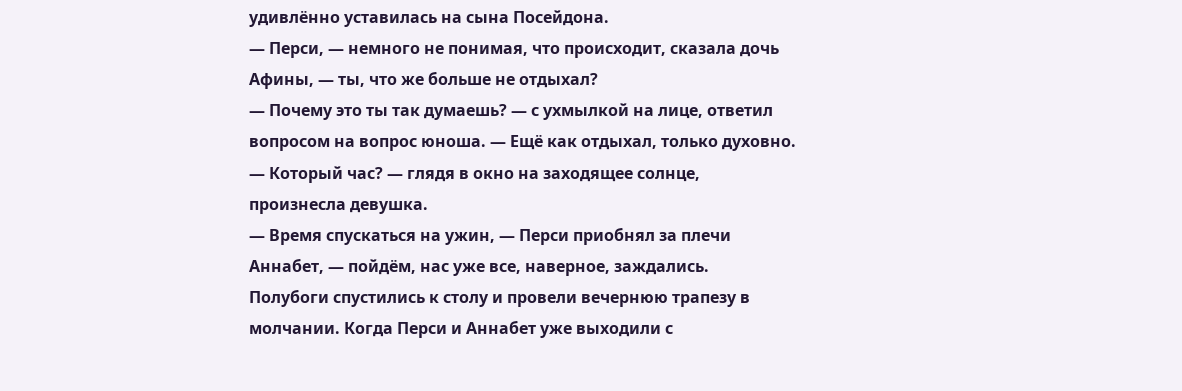удивлённо уставилась на сына Посейдона.
— Перси, — немного не понимая, что происходит, сказала дочь Афины, — ты, что же больше не отдыхал?
— Почему это ты так думаешь? — с ухмылкой на лице, ответил вопросом на вопрос юноша. — Ещё как отдыхал, только духовно.
— Который час? — глядя в окно на заходящее солнце, произнесла девушка.
— Время спускаться на ужин, — Перси приобнял за плечи Аннабет, — пойдём, нас уже все, наверное, заждались.
Полубоги спустились к столу и провели вечернюю трапезу в молчании. Когда Перси и Аннабет уже выходили с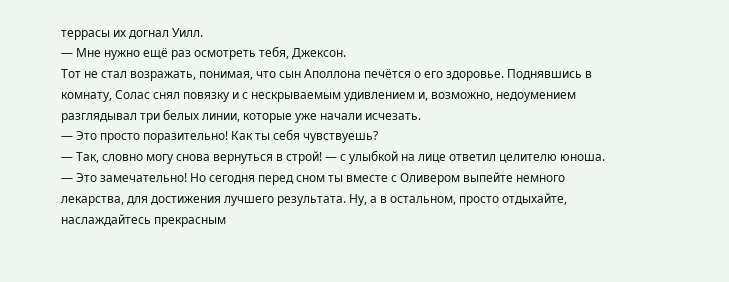террасы их догнал Уилл.
— Мне нужно ещё раз осмотреть тебя, Джексон.
Тот не стал возражать, понимая, что сын Аполлона печётся о его здоровье. Поднявшись в комнату, Солас снял повязку и с нескрываемым удивлением и, возможно, недоумением разглядывал три белых линии, которые уже начали исчезать.
— Это просто поразительно! Как ты себя чувствуешь?
— Так, словно могу снова вернуться в строй! — с улыбкой на лице ответил целителю юноша.
— Это замечательно! Но сегодня перед сном ты вместе с Оливером выпейте немного лекарства, для достижения лучшего результата. Ну, а в остальном, просто отдыхайте, наслаждайтесь прекрасным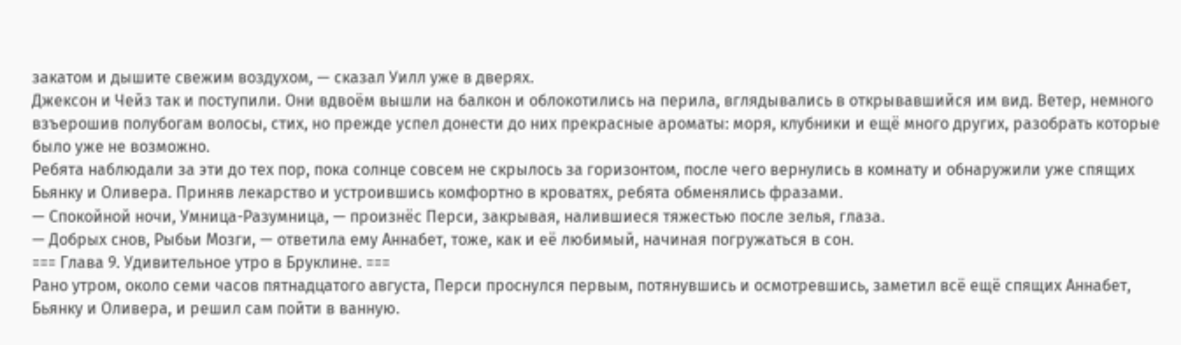закатом и дышите свежим воздухом, — сказал Уилл уже в дверях.
Джексон и Чейз так и поступили. Они вдвоём вышли на балкон и облокотились на перила, вглядывались в открывавшийся им вид. Ветер, немного взъерошив полубогам волосы, стих, но прежде успел донести до них прекрасные ароматы: моря, клубники и ещё много других, разобрать которые было уже не возможно.
Ребята наблюдали за эти до тех пор, пока солнце совсем не скрылось за горизонтом, после чего вернулись в комнату и обнаружили уже спящих Бьянку и Оливера. Приняв лекарство и устроившись комфортно в кроватях, ребята обменялись фразами.
— Спокойной ночи, Умница-Разумница, — произнёс Перси, закрывая, налившиеся тяжестью после зелья, глаза.
— Добрых снов, Рыбьи Мозги, — ответила ему Аннабет, тоже, как и её любимый, начиная погружаться в сон.
=== Глава 9. Удивительное утро в Бруклине. ===
Рано утром, около семи часов пятнадцатого августа, Перси проснулся первым, потянувшись и осмотревшись, заметил всё ещё спящих Аннабет, Бьянку и Оливера, и решил сам пойти в ванную.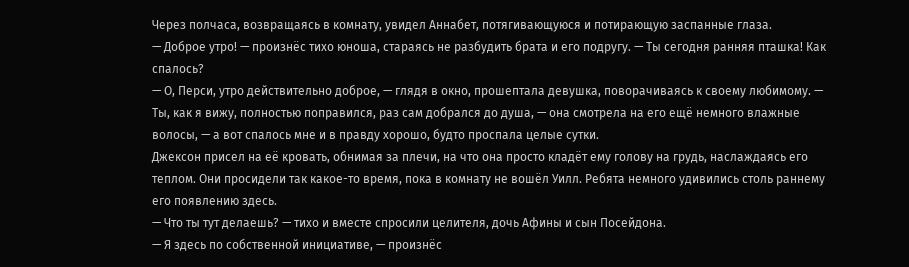Через полчаса, возвращаясь в комнату, увидел Аннабет, потягивающуюся и потирающую заспанные глаза.
— Доброе утро! — произнёс тихо юноша, стараясь не разбудить брата и его подругу. — Ты сегодня ранняя пташка! Как спалось?
— О, Перси, утро действительно доброе, — глядя в окно, прошептала девушка, поворачиваясь к своему любимому. — Ты, как я вижу, полностью поправился, раз сам добрался до душа, — она смотрела на его ещё немного влажные волосы, — а вот спалось мне и в правду хорошо, будто проспала целые сутки.
Джексон присел на её кровать, обнимая за плечи, на что она просто кладёт ему голову на грудь, наслаждаясь его теплом. Они просидели так какое-то время, пока в комнату не вошёл Уилл. Ребята немного удивились столь раннему его появлению здесь.
— Что ты тут делаешь? — тихо и вместе спросили целителя, дочь Афины и сын Посейдона.
— Я здесь по собственной инициативе, — произнёс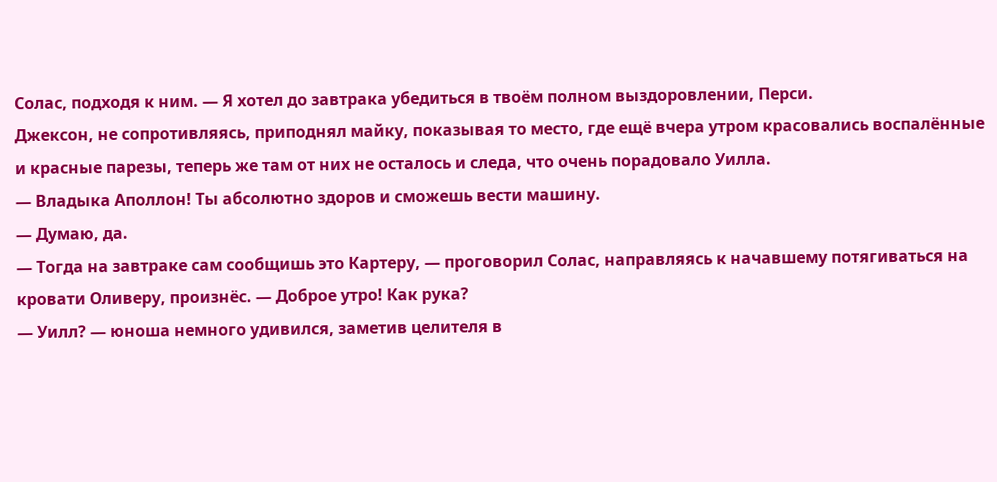Солас, подходя к ним. — Я хотел до завтрака убедиться в твоём полном выздоровлении, Перси.
Джексон, не сопротивляясь, приподнял майку, показывая то место, где ещё вчера утром красовались воспалённые и красные парезы, теперь же там от них не осталось и следа, что очень порадовало Уилла.
— Владыка Аполлон! Ты абсолютно здоров и сможешь вести машину.
— Думаю, да.
— Тогда на завтраке сам сообщишь это Картеру, — проговорил Солас, направляясь к начавшему потягиваться на кровати Оливеру, произнёс. — Доброе утро! Как рука?
— Уилл? — юноша немного удивился, заметив целителя в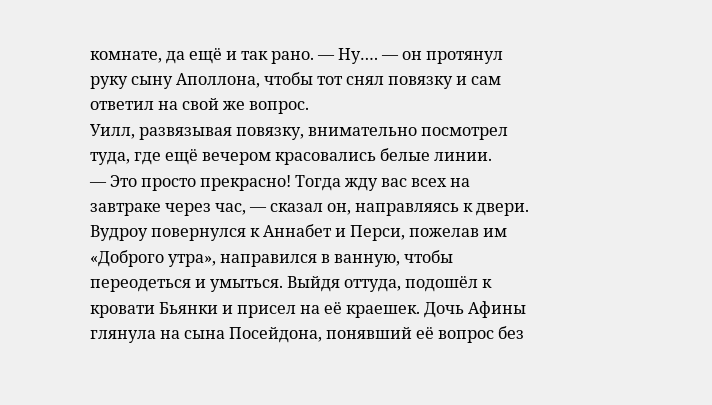комнате, да ещё и так рано. — Ну…. — он протянул руку сыну Аполлона, чтобы тот снял повязку и сам ответил на свой же вопрос.
Уилл, развязывая повязку, внимательно посмотрел туда, где ещё вечером красовались белые линии.
— Это просто прекрасно! Тогда жду вас всех на завтраке через час, — сказал он, направляясь к двери.
Вудроу повернулся к Аннабет и Перси, пожелав им «Доброго утра», направился в ванную, чтобы переодеться и умыться. Выйдя оттуда, подошёл к кровати Бьянки и присел на её краешек. Дочь Афины глянула на сына Посейдона, понявший её вопрос без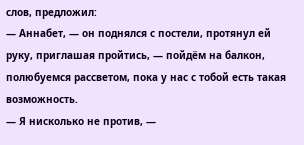слов, предложил:
— Аннабет, — он поднялся с постели, протянул ей руку, приглашая пройтись, — пойдём на балкон, полюбуемся рассветом, пока у нас с тобой есть такая возможность.
— Я нисколько не против, —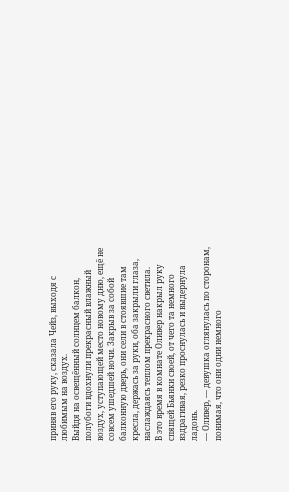приняв его руку, сказала Чейз, выходя с любимым на воздух.
Выйдя на освещённый солнцем балкон, полубоги вдохнули прекрасный влажный воздух, уступающей место новому дню, ещё не совсем ушедшей ночи. Закрыв за собой балконную дверь, они сели в стоявшие там кресла, держась за руки, оба закрыли глаза, наслаждаясь теплом прекрасного светила.
В это время в комнате Оливер накрыл руку спящей Бьянки своей, от чего та немного вздрагивая, резко проснулась и выдернула ладонь.
— Оливер, — девушка оглянулась по сторонам, понимая, что они одни немного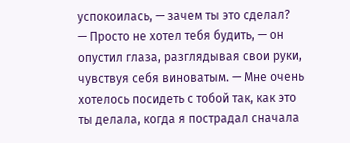успокоилась, — зачем ты это сделал?
— Просто не хотел тебя будить, — он опустил глаза, разглядывая свои руки, чувствуя себя виноватым. — Мне очень хотелось посидеть с тобой так, как это ты делала, когда я пострадал сначала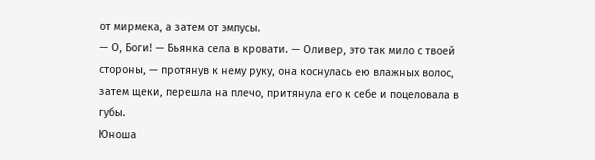от мирмека, а затем от эмпусы.
— О, Боги! — Бьянка села в кровати. — Оливер, это так мило с твоей стороны, — протянув к нему руку, она коснулась ею влажных волос, затем щеки, перешла на плечо, притянула его к себе и поцеловала в губы.
Юноша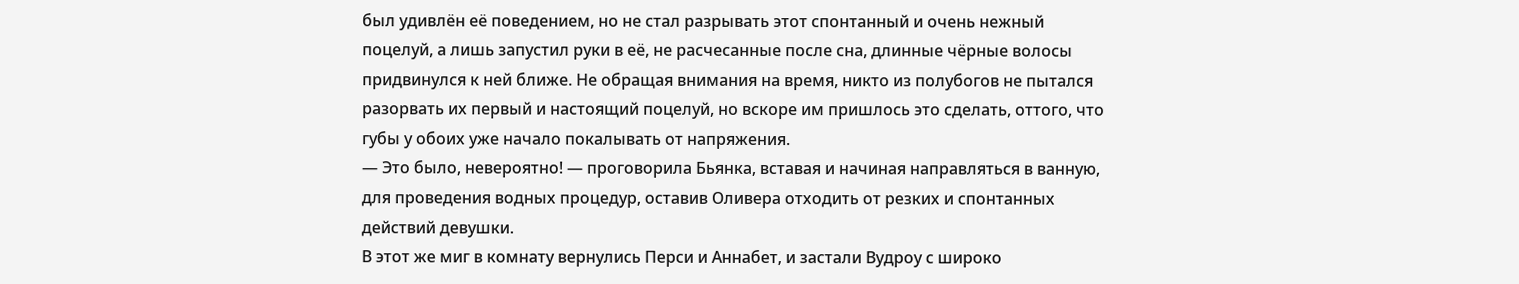был удивлён её поведением, но не стал разрывать этот спонтанный и очень нежный поцелуй, а лишь запустил руки в её, не расчесанные после сна, длинные чёрные волосы придвинулся к ней ближе. Не обращая внимания на время, никто из полубогов не пытался разорвать их первый и настоящий поцелуй, но вскоре им пришлось это сделать, оттого, что губы у обоих уже начало покалывать от напряжения.
— Это было, невероятно! — проговорила Бьянка, вставая и начиная направляться в ванную, для проведения водных процедур, оставив Оливера отходить от резких и спонтанных действий девушки.
В этот же миг в комнату вернулись Перси и Аннабет, и застали Вудроу с широко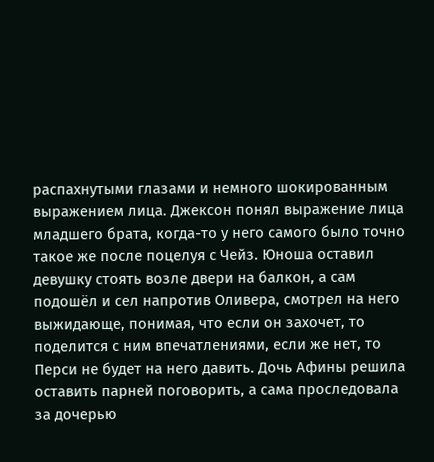распахнутыми глазами и немного шокированным выражением лица. Джексон понял выражение лица младшего брата, когда-то у него самого было точно такое же после поцелуя с Чейз. Юноша оставил девушку стоять возле двери на балкон, а сам подошёл и сел напротив Оливера, смотрел на него выжидающе, понимая, что если он захочет, то поделится с ним впечатлениями, если же нет, то Перси не будет на него давить. Дочь Афины решила оставить парней поговорить, а сама проследовала за дочерью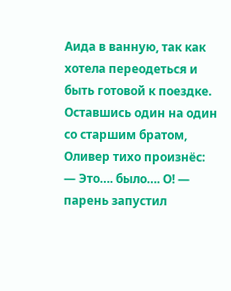Аида в ванную, так как хотела переодеться и быть готовой к поездке.
Оставшись один на один со старшим братом, Оливер тихо произнёс:
— Это…. было…. О! — парень запустил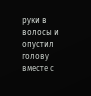руки в волосы и опустил голову вместе с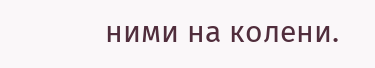ними на колени.